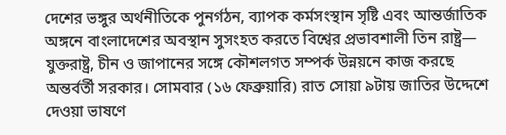দেশের ভঙ্গুর অর্থনীতিকে পুনর্গঠন, ব্যাপক কর্মসংস্থান সৃষ্টি এবং আন্তর্জাতিক অঙ্গনে বাংলাদেশের অবস্থান সুসংহত করতে বিশ্বের প্রভাবশালী তিন রাষ্ট্র— যুক্তরাষ্ট্র, চীন ও জাপানের সঙ্গে কৌশলগত সম্পর্ক উন্নয়নে কাজ করছে অন্তর্বর্তী সরকার। সোমবার (১৬ ফেব্রুয়ারি) রাত সোয়া ৯টায় জাতির উদ্দেশে দেওয়া ভাষণে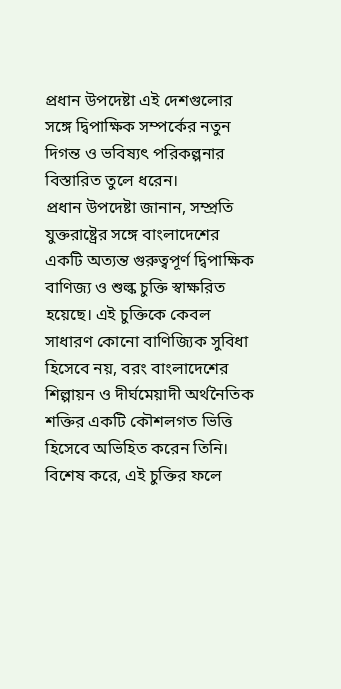প্রধান উপদেষ্টা এই দেশগুলোর সঙ্গে দ্বিপাক্ষিক সম্পর্কের নতুন দিগন্ত ও ভবিষ্যৎ পরিকল্পনার বিস্তারিত তুলে ধরেন।
প্রধান উপদেষ্টা জানান, সম্প্রতি যুক্তরাষ্ট্রের সঙ্গে বাংলাদেশের একটি অত্যন্ত গুরুত্বপূর্ণ দ্বিপাক্ষিক বাণিজ্য ও শুল্ক চুক্তি স্বাক্ষরিত হয়েছে। এই চুক্তিকে কেবল সাধারণ কোনো বাণিজ্যিক সুবিধা হিসেবে নয়, বরং বাংলাদেশের শিল্পায়ন ও দীর্ঘমেয়াদী অর্থনৈতিক শক্তির একটি কৌশলগত ভিত্তি হিসেবে অভিহিত করেন তিনি। বিশেষ করে, এই চুক্তির ফলে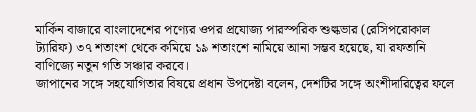মার্কিন বাজারে বাংলাদেশের পণ্যের ওপর প্রযোজ্য পারস্পরিক শুল্কভার (রেসিপরোকাল ট্যারিফ) ৩৭ শতাংশ থেকে কমিয়ে ১৯ শতাংশে নামিয়ে আনা সম্ভব হয়েছে, যা রফতানি বাণিজ্যে নতুন গতি সঞ্চার করবে।
জাপানের সঙ্গে সহযোগিতার বিষয়ে প্রধান উপদেষ্টা বলেন, দেশটির সঙ্গে অংশীদারিত্বের ফলে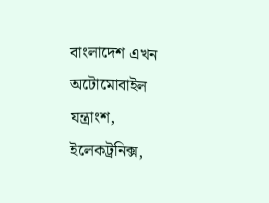বাংলাদেশ এখন অটোমোবাইল যন্ত্রাংশ, ইলেকট্রনিক্স,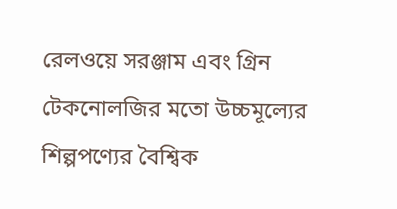রেলওয়ে সরঞ্জাম এবং গ্রিন টেকনোলজির মতো উচ্চমূল্যের শিল্পপণ্যের বৈশ্বিক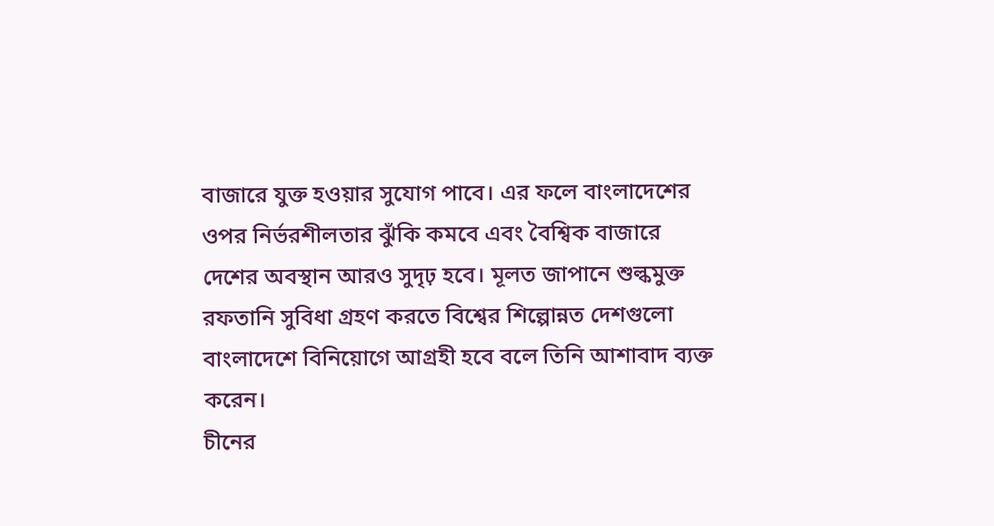বাজারে যুক্ত হওয়ার সুযোগ পাবে। এর ফলে বাংলাদেশের ওপর নির্ভরশীলতার ঝুঁকি কমবে এবং বৈশ্বিক বাজারে দেশের অবস্থান আরও সুদৃঢ় হবে। মূলত জাপানে শুল্কমুক্ত রফতানি সুবিধা গ্রহণ করতে বিশ্বের শিল্পোন্নত দেশগুলো বাংলাদেশে বিনিয়োগে আগ্রহী হবে বলে তিনি আশাবাদ ব্যক্ত করেন।
চীনের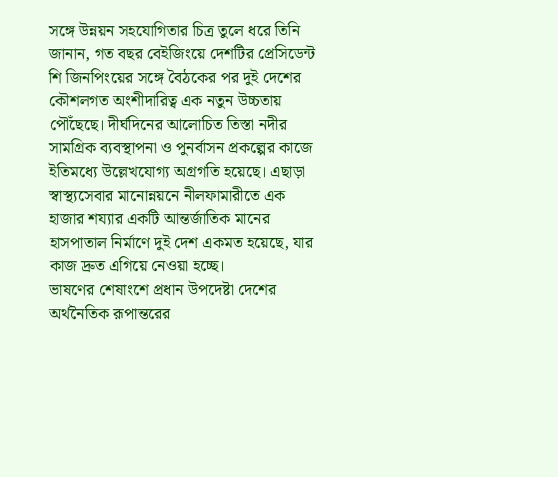সঙ্গে উন্নয়ন সহযোগিতার চিত্র তুলে ধরে তিনি জানান, গত বছর বেইজিংয়ে দেশটির প্রেসিডেন্ট শি জিনপিংয়ের সঙ্গে বৈঠকের পর দুই দেশের কৌশলগত অংশীদারিত্ব এক নতুন উচ্চতায় পৌঁছেছে। দীর্ঘদিনের আলোচিত তিস্তা নদীর সামগ্রিক ব্যবস্থাপনা ও পুনর্বাসন প্রকল্পের কাজে ইতিমধ্যে উল্লেখযোগ্য অগ্রগতি হয়েছে। এছাড়া স্বাস্থ্যসেবার মানোন্নয়নে নীলফামারীতে এক হাজার শয্যার একটি আন্তর্জাতিক মানের হাসপাতাল নির্মাণে দুই দেশ একমত হয়েছে, যার কাজ দ্রুত এগিয়ে নেওয়া হচ্ছে।
ভাষণের শেষাংশে প্রধান উপদেষ্টা দেশের অর্থনৈতিক রূপান্তরের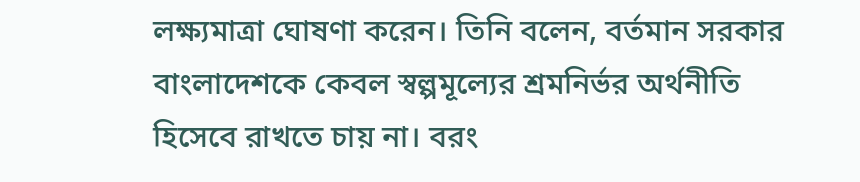লক্ষ্যমাত্রা ঘোষণা করেন। তিনি বলেন, বর্তমান সরকার বাংলাদেশকে কেবল স্বল্পমূল্যের শ্রমনির্ভর অর্থনীতি হিসেবে রাখতে চায় না। বরং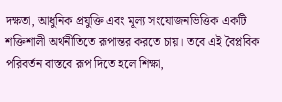দক্ষতা, আধুনিক প্রযুক্তি এবং মূল্য সংযোজনভিত্তিক একটি শক্তিশালী অর্থনীতিতে রূপান্তর করতে চায়। তবে এই বৈপ্লবিক পরিবর্তন বাস্তবে রূপ দিতে হলে শিক্ষা,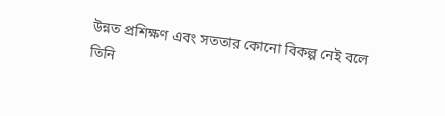উন্নত প্রশিক্ষণ এবং সততার কোনো বিকল্প নেই বলে তিনি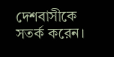দেশবাসীকে সতর্ক করেন।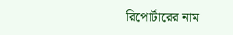রিপোর্টারের নাম